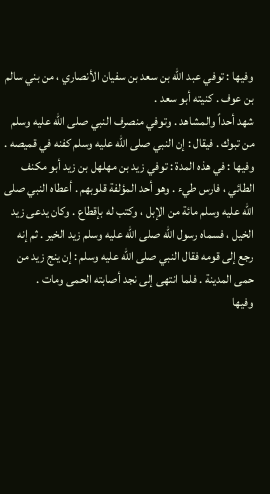وفيها : توفي عبد الله بن سعد بن سفيان الأنصاري ، من بني سالم بن عوف . كنيته أبو سعد .
شهد أحداً والمشاهد . وتوفي منصرف النبي صلى الله عليه وسلم من تبوك . فيقال : إن النبي صلى الله عليه وسلم كفنه في قميصه .
وفيها : في هذه المدة : توفي زيد بن مهلهل بن زيد أبو مكنف الطائي ، فارس طيء . وهو أحد المؤلفة قلوبهم . أعطاه النبي صلى الله عليه وسلم مائة من الإبل ، وكتب له بإقطاع . وكان يدعى زيد الخيل ، فسماه رسول الله صلى الله عليه وسلم زيد الخير . ثم إنه رجع إلى قومه فقال النبي صلى الله عليه وسلم : إن ينج زيد من حمى المدينة . فلما انتهى إلى نجد أصابته الحمى ومات .
وفيها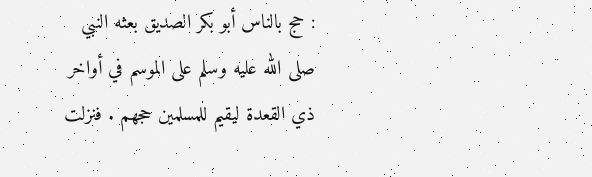: حج بالناس أبو بكر الصديق بعثه النبي صلى الله عليه وسلم على الموسم في أواخر ذي القعدة ليقيم للمسلمين حجهم . فنزلت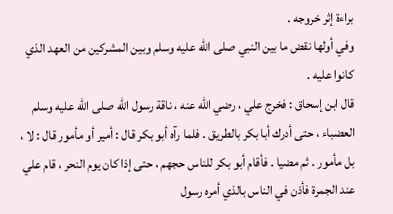براءة إثر خروجه .
وفي أولها نقض ما بين النبي صلى الله عليه وسلم وبين المشركين من العهد الذي كانوا عليه .
قال ابن إسحاق : فخرج علي ، رضي الله عنه ، ناقة رسول الله صلى الله عليه وسلم العضباء ، حتى أدرك أبا بكر بالطريق . فلما رآه أبو بكر قال : أمير أو مأمور قال : لا ، بل مأمور . ثم مضيا . فأقام أبو بكر للناس حجهم ، حتى إذا كان يوم النحر ، قام علي عند الجمرة فأذن في الناس بالذي أمره رسول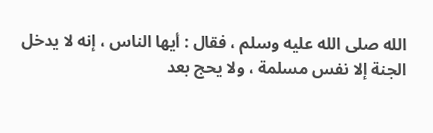الله صلى الله عليه وسلم ، فقال : أيها الناس ، إنه لا يدخل الجنة إلا نفس مسلمة ، ولا يحج بعد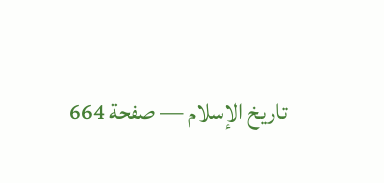تاريخ الإسلام — صفحة 664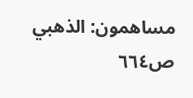مساهمون: الذهبي
ص٦٦٤